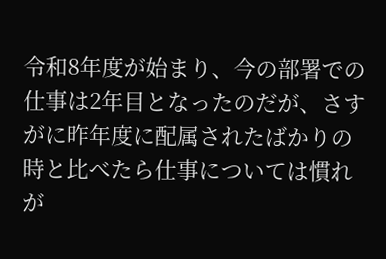令和8年度が始まり、今の部署での仕事は2年目となったのだが、さすがに昨年度に配属されたばかりの時と比べたら仕事については慣れが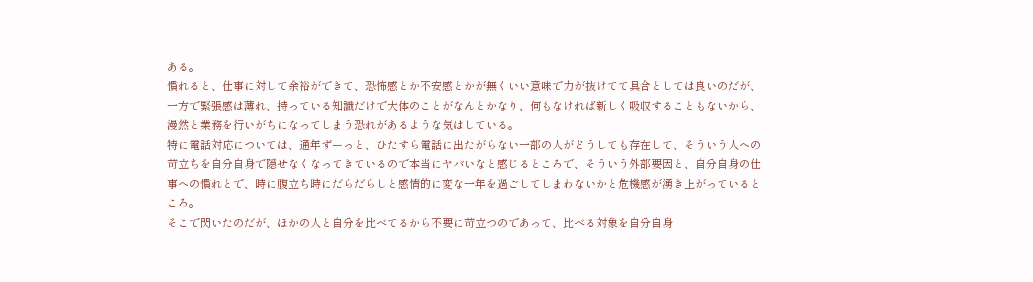ある。
慣れると、仕事に対して余裕ができて、恐怖感とか不安感とかが無くいい意味で力が抜けてて具合としては良いのだが、一方で緊張感は薄れ、持っている知識だけで大体のことがなんとかなり、何もなければ新しく吸収することもないから、漫然と業務を行いがちになってしまう恐れがあるような気はしている。
特に電話対応については、通年ずーっと、ひたすら電話に出たがらない一部の人がどうしても存在して、そういう人への苛立ちを自分自身で隠せなくなってきているので本当にヤバいなと感じるところで、そういう外部要因と、自分自身の仕事への慣れとで、時に腹立ち時にだらだらしと感情的に変な一年を過ごしてしまわないかと危機感が湧き上がっているところ。
そこで閃いたのだが、ほかの人と自分を比べてるから不要に苛立つのであって、比べる対象を自分自身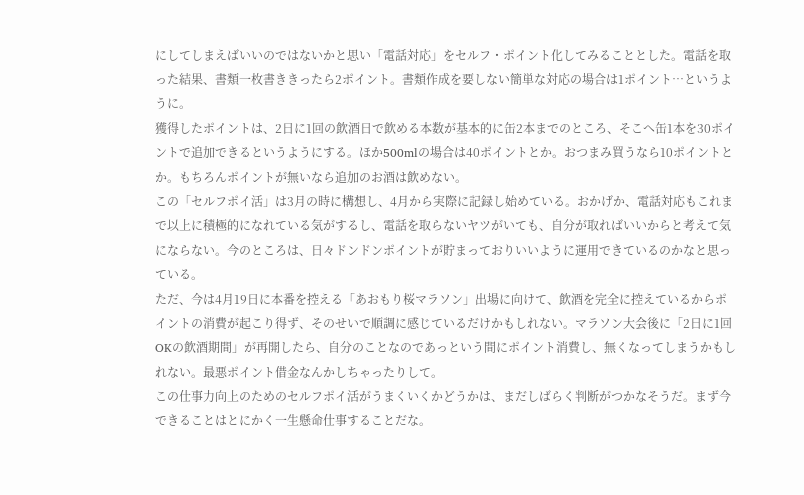にしてしまえばいいのではないかと思い「電話対応」をセルフ・ポイント化してみることとした。電話を取った結果、書類一枚書ききったら2ポイント。書類作成を要しない簡単な対応の場合は1ポイント…というように。
獲得したポイントは、2日に1回の飲酒日で飲める本数が基本的に缶2本までのところ、そこへ缶1本を30ポイントで追加できるというようにする。ほか500mlの場合は40ポイントとか。おつまみ買うなら10ポイントとか。もちろんポイントが無いなら追加のお酒は飲めない。
この「セルフポイ活」は3月の時に構想し、4月から実際に記録し始めている。おかげか、電話対応もこれまで以上に積極的になれている気がするし、電話を取らないヤツがいても、自分が取ればいいからと考えて気にならない。今のところは、日々ドンドンポイントが貯まっておりいいように運用できているのかなと思っている。
ただ、今は4月19日に本番を控える「あおもり桜マラソン」出場に向けて、飲酒を完全に控えているからポイントの消費が起こり得ず、そのせいで順調に感じているだけかもしれない。マラソン大会後に「2日に1回OKの飲酒期間」が再開したら、自分のことなのであっという間にポイント消費し、無くなってしまうかもしれない。最悪ポイント借金なんかしちゃったりして。
この仕事力向上のためのセルフポイ活がうまくいくかどうかは、まだしばらく判断がつかなそうだ。まず今できることはとにかく一生懸命仕事することだな。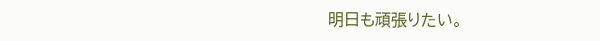明日も頑張りたい。